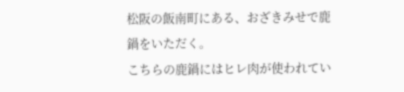松阪の飯南町にある、おざきみせで鹿鍋をいただく。
こちらの鹿鍋にはヒレ肉が使われてい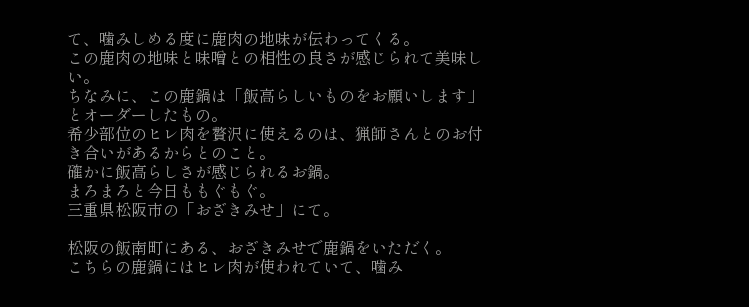て、噛みしめる度に鹿肉の地味が伝わってくる。
この鹿肉の地味と味噌との相性の良さが感じられて美味しい。
ちなみに、この鹿鍋は「飯高らしいものをお願いします」とオーダーしたもの。
希少部位のヒレ肉を贅沢に使えるのは、猟師さんとのお付き合いがあるからとのこと。
確かに飯高らしさが感じられるお鍋。
まろまろと今日ももぐもぐ。
三重県松阪市の「おざきみせ」にて。

松阪の飯南町にある、おざきみせで鹿鍋をいただく。
こちらの鹿鍋にはヒレ肉が使われていて、噛み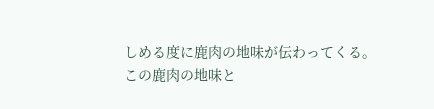しめる度に鹿肉の地味が伝わってくる。
この鹿肉の地味と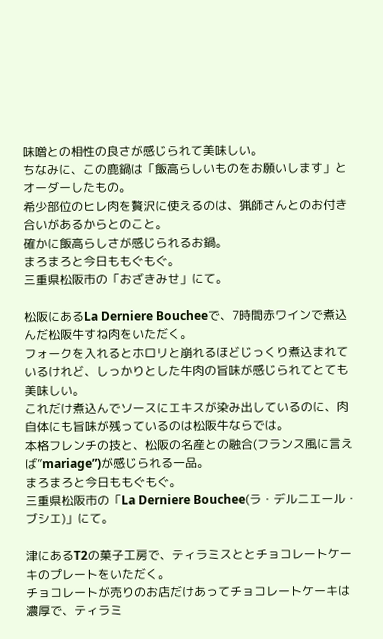味噌との相性の良さが感じられて美味しい。
ちなみに、この鹿鍋は「飯高らしいものをお願いします」とオーダーしたもの。
希少部位のヒレ肉を贅沢に使えるのは、猟師さんとのお付き合いがあるからとのこと。
確かに飯高らしさが感じられるお鍋。
まろまろと今日ももぐもぐ。
三重県松阪市の「おざきみせ」にて。

松阪にあるLa Derniere Boucheeで、7時間赤ワインで煮込んだ松阪牛すね肉をいただく。
フォークを入れるとホロリと崩れるほどじっくり煮込まれているけれど、しっかりとした牛肉の旨味が感じられてとても美味しい。
これだけ煮込んでソースにエキスが染み出しているのに、肉自体にも旨味が残っているのは松阪牛ならでは。
本格フレンチの技と、松阪の名産との融合(フランス風に言えば”mariage”)が感じられる一品。
まろまろと今日ももぐもぐ。
三重県松阪市の「La Derniere Bouchee(ラ・デルニエール・ブシエ)」にて。

津にあるT2の菓子工房で、ティラミスととチョコレートケーキのプレートをいただく。
チョコレートが売りのお店だけあってチョコレートケーキは濃厚で、ティラミ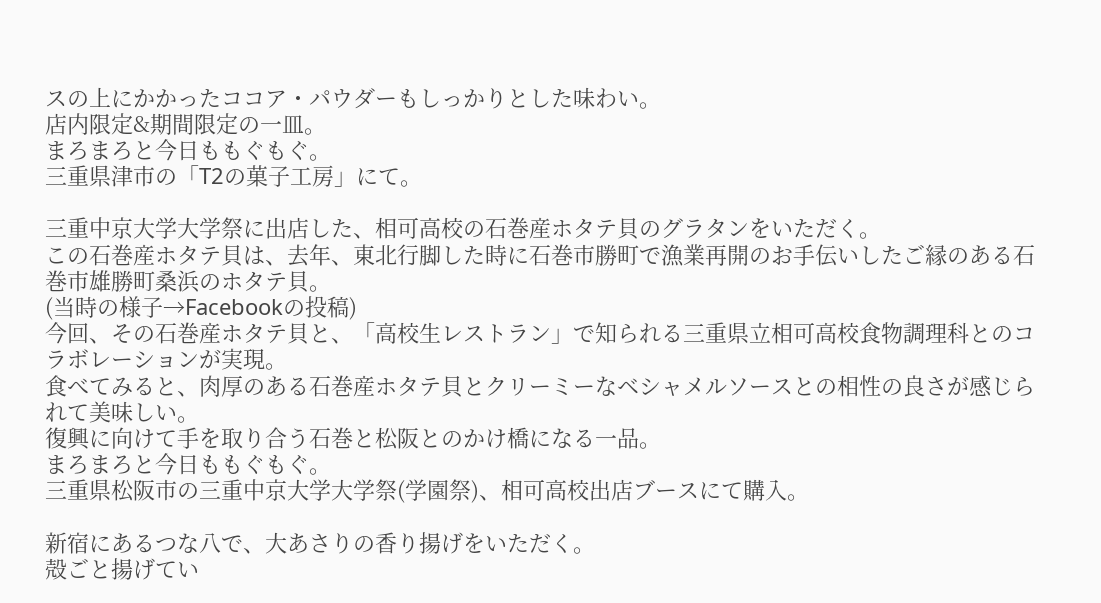スの上にかかったココア・パウダーもしっかりとした味わい。
店内限定&期間限定の一皿。
まろまろと今日ももぐもぐ。
三重県津市の「T2の菓子工房」にて。

三重中京大学大学祭に出店した、相可高校の石巻産ホタテ貝のグラタンをいただく。
この石巻産ホタテ貝は、去年、東北行脚した時に石巻市勝町で漁業再開のお手伝いしたご縁のある石巻市雄勝町桑浜のホタテ貝。
(当時の様子→Facebookの投稿)
今回、その石巻産ホタテ貝と、「高校生レストラン」で知られる三重県立相可高校食物調理科とのコラボレーションが実現。
食べてみると、肉厚のある石巻産ホタテ貝とクリーミーなベシャメルソースとの相性の良さが感じられて美味しい。
復興に向けて手を取り合う石巻と松阪とのかけ橋になる一品。
まろまろと今日ももぐもぐ。
三重県松阪市の三重中京大学大学祭(学園祭)、相可高校出店ブースにて購入。

新宿にあるつな八で、大あさりの香り揚げをいただく。
殻ごと揚げてい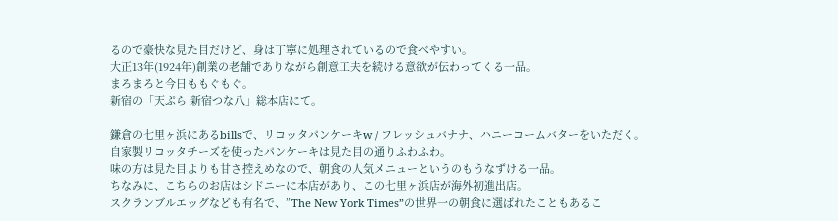るので豪快な見た目だけど、身は丁寧に処理されているので食べやすい。
大正13年(1924年)創業の老舗でありながら創意工夫を続ける意欲が伝わってくる一品。
まろまろと今日ももぐもぐ。
新宿の「天ぷら 新宿つな八」総本店にて。

鎌倉の七里ヶ浜にあるbillsで、リコッタパンケーキw / フレッシュバナナ、ハニーコームバターをいただく。
自家製リコッタチーズを使ったパンケーキは見た目の通りふわふわ。
味の方は見た目よりも甘さ控えめなので、朝食の人気メニューというのもうなずける一品。
ちなみに、こちらのお店はシドニーに本店があり、この七里ヶ浜店が海外初進出店。
スクランブルエッグなども有名で、”The New York Times”の世界一の朝食に選ばれたこともあるこ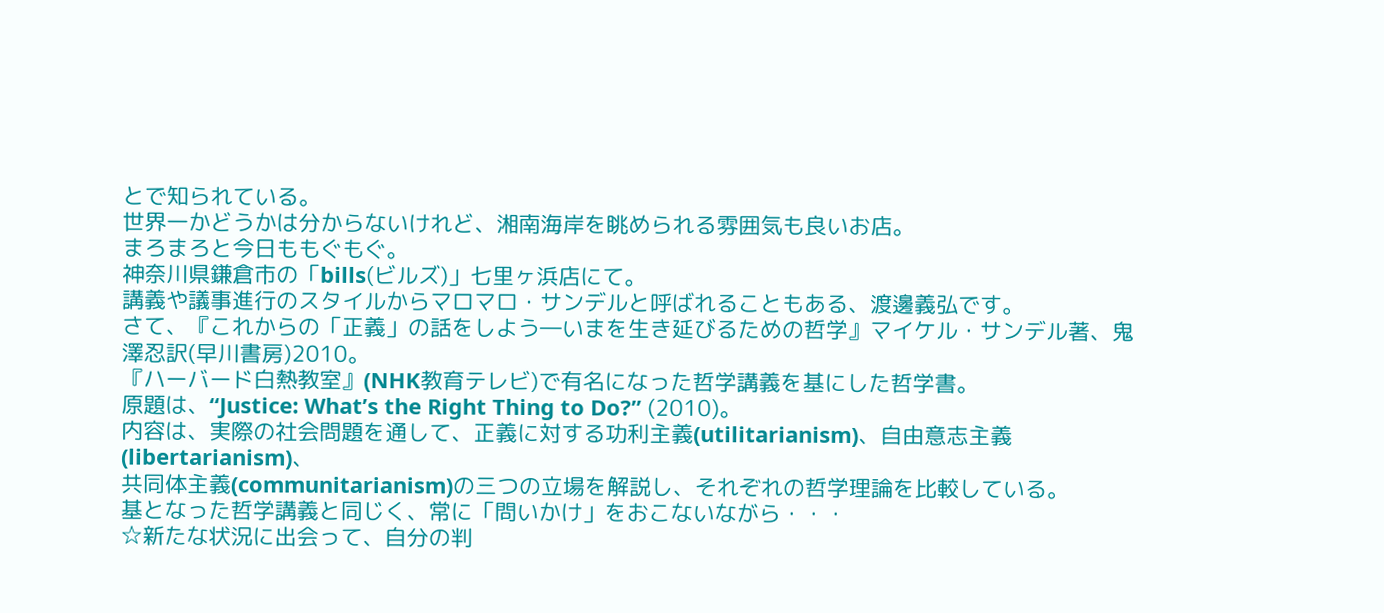とで知られている。
世界一かどうかは分からないけれど、湘南海岸を眺められる雰囲気も良いお店。
まろまろと今日ももぐもぐ。
神奈川県鎌倉市の「bills(ビルズ)」七里ヶ浜店にて。
講義や議事進行のスタイルからマロマロ・サンデルと呼ばれることもある、渡邊義弘です。
さて、『これからの「正義」の話をしよう―いまを生き延びるための哲学』マイケル・サンデル著、鬼澤忍訳(早川書房)2010。
『ハーバード白熱教室』(NHK教育テレビ)で有名になった哲学講義を基にした哲学書。
原題は、“Justice: What’s the Right Thing to Do?” (2010)。
内容は、実際の社会問題を通して、正義に対する功利主義(utilitarianism)、自由意志主義(libertarianism)、
共同体主義(communitarianism)の三つの立場を解説し、それぞれの哲学理論を比較している。
基となった哲学講義と同じく、常に「問いかけ」をおこないながら・・・
☆新たな状況に出会って、自分の判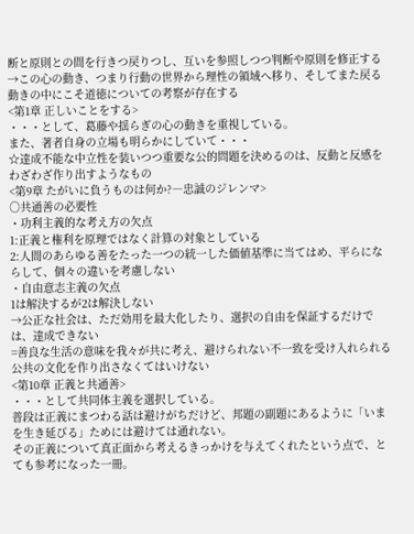断と原則との間を行きつ戻りつし、互いを参照しつつ判断や原則を修正する
→この心の動き、つまり行動の世界から理性の領域へ移り、そしてまた戻る動きの中にこそ道徳についての考察が存在する
<第1章 正しいことをする>
・・・として、葛藤や揺らぎの心の動きを重視している。
また、著者自身の立場も明らかにしていて・・・
☆達成不能な中立性を装いつつ重要な公的問題を決めるのは、反動と反感をわざわざ作り出すようなもの
<第9章 たがいに負うものは何か?―忠誠のジレンマ>
○共通善の必要性
・功利主義的な考え方の欠点
1:正義と権利を原理ではなく計算の対象としている
2:人間のあらゆる善をたった一つの統一した価値基準に当てはめ、平らにならして、個々の違いを考慮しない
・自由意志主義の欠点
1は解決するが2は解決しない
→公正な社会は、ただ効用を最大化したり、選択の自由を保証するだけでは、達成できない
=善良な生活の意味を我々が共に考え、避けられない不一致を受け入れられる公共の文化を作り出さなくてはいけない
<第10章 正義と共通善>
・・・として共同体主義を選択している。
普段は正義にまつわる話は避けがちだけど、邦題の副題にあるように「いまを生き延びる」ためには避けては通れない。
その正義について真正面から考えるきっかけを与えてくれたという点で、とても参考になった一冊。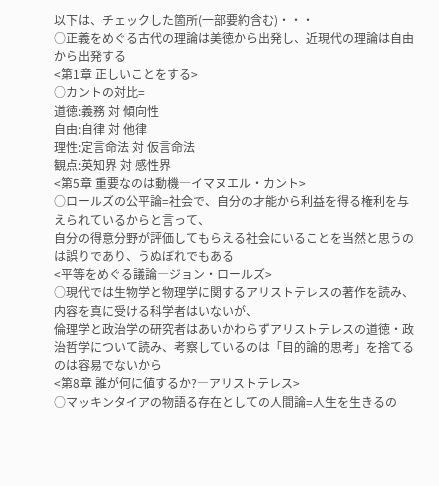以下は、チェックした箇所(一部要約含む)・・・
○正義をめぐる古代の理論は美徳から出発し、近現代の理論は自由から出発する
<第1章 正しいことをする>
○カントの対比=
道徳:義務 対 傾向性
自由:自律 対 他律
理性:定言命法 対 仮言命法
観点:英知界 対 感性界
<第5章 重要なのは動機―イマヌエル・カント>
○ロールズの公平論=社会で、自分の才能から利益を得る権利を与えられているからと言って、
自分の得意分野が評価してもらえる社会にいることを当然と思うのは誤りであり、うぬぼれでもある
<平等をめぐる議論―ジョン・ロールズ>
○現代では生物学と物理学に関するアリストテレスの著作を読み、内容を真に受ける科学者はいないが、
倫理学と政治学の研究者はあいかわらずアリストテレスの道徳・政治哲学について読み、考察しているのは「目的論的思考」を捨てるのは容易でないから
<第8章 誰が何に値するか?―アリストテレス>
○マッキンタイアの物語る存在としての人間論=人生を生きるの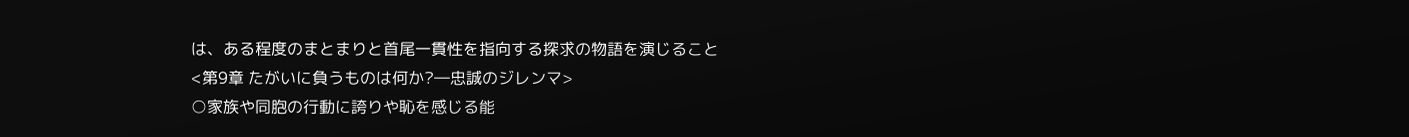は、ある程度のまとまりと首尾一貫性を指向する探求の物語を演じること
<第9章 たがいに負うものは何か?―忠誠のジレンマ>
○家族や同胞の行動に誇りや恥を感じる能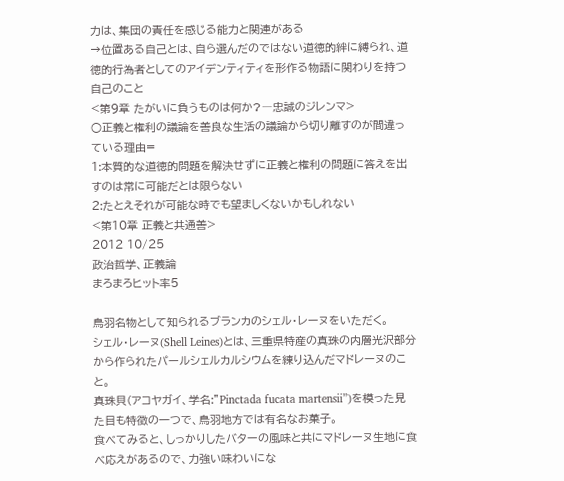力は、集団の責任を感じる能力と関連がある
→位置ある自己とは、自ら選んだのではない道徳的絆に縛られ、道徳的行為者としてのアイデンティティを形作る物語に関わりを持つ自己のこと
<第9章 たがいに負うものは何か?―忠誠のジレンマ>
○正義と権利の議論を善良な生活の議論から切り離すのが間違っている理由=
1:本質的な道徳的問題を解決せずに正義と権利の問題に答えを出すのは常に可能だとは限らない
2:たとえそれが可能な時でも望ましくないかもしれない
<第10章 正義と共通善>
2012 10/25
政治哲学、正義論
まろまろヒット率5

鳥羽名物として知られるブランカのシェル・レーヌをいただく。
シェル・レーヌ(Shell Leines)とは、三重県特産の真珠の内層光沢部分から作られたパールシェルカルシウムを練り込んだマドレーヌのこと。
真珠貝(アコヤガイ、学名:”Pinctada fucata martensii”)を模った見た目も特徴の一つで、鳥羽地方では有名なお菓子。
食べてみると、しっかりしたバターの風味と共にマドレーヌ生地に食べ応えがあるので、力強い味わいにな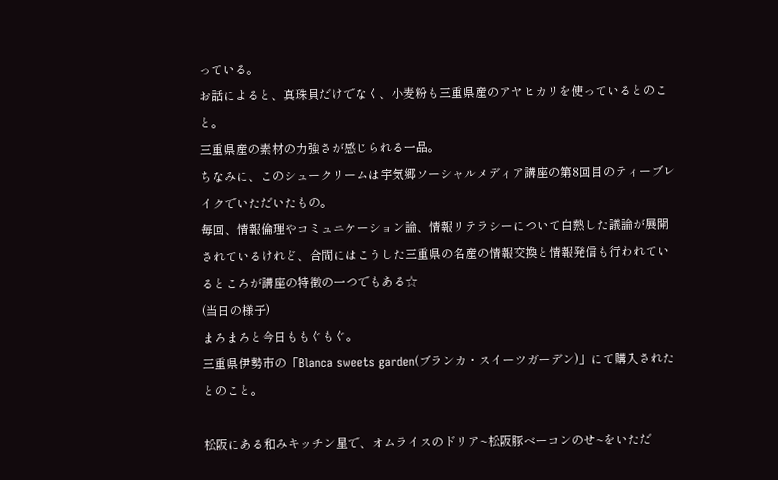っている。
お話によると、真珠貝だけでなく、小麦粉も三重県産のアヤヒカリを使っているとのこと。
三重県産の素材の力強さが感じられる一品。
ちなみに、このシュークリームは宇気郷ソーシャルメディア講座の第8回目のティーブレイクでいただいたもの。
毎回、情報倫理やコミュニケーション論、情報リテラシーについて白熱した議論が展開されているけれど、合間にはこうした三重県の名産の情報交換と情報発信も行われているところが講座の特徴の一つでもある☆
(当日の様子)
まろまろと今日ももぐもぐ。
三重県伊勢市の「Blanca sweets garden(ブランカ・スイーツガーデン)」にて購入されたとのこと。

松阪にある和みキッチン星で、オムライスのドリア~松阪豚ベーコンのせ~をいただ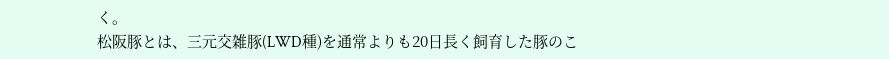く。
松阪豚とは、三元交雑豚(LWD種)を通常よりも20日長く飼育した豚のこ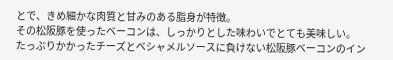とで、きめ細かな肉質と甘みのある脂身が特徴。
その松阪豚を使ったベーコンは、しっかりとした味わいでとても美味しい。
たっぷりかかったチーズとベシャメルソースに負けない松阪豚ベーコンのイン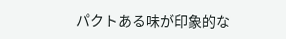パクトある味が印象的な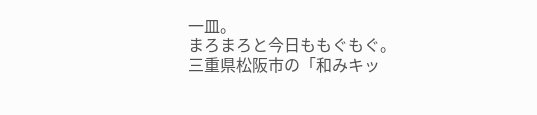一皿。
まろまろと今日ももぐもぐ。
三重県松阪市の「和みキッ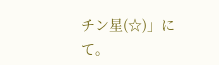チン星(☆)」にて。